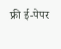फ्री ई-पेपर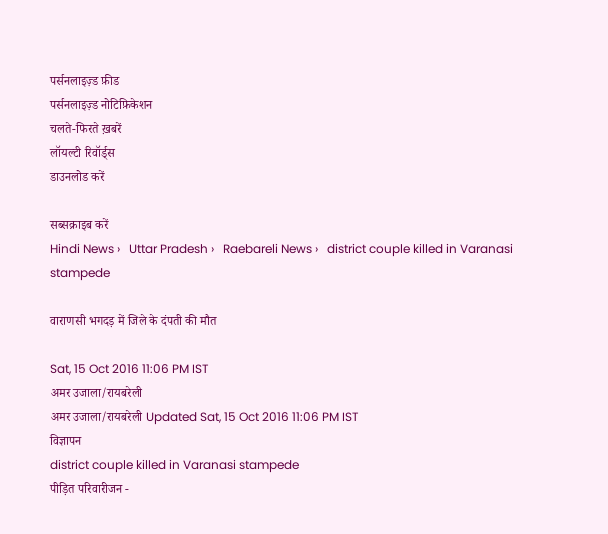पर्सनलाइज़्ड फ़ीड
पर्सनलाइज़्ड नोटिफ़िकेशन
चलते-फिरते ख़बरें
लॉयल्टी रिवॉर्ड्स
डाउनलोड करें

सब्सक्राइब करें
Hindi News ›   Uttar Pradesh ›   Raebareli News ›   district couple killed in Varanasi stampede

वाराणसी भगदड़ में जिले के दंपती की मौत

Sat, 15 Oct 2016 11:06 PM IST
अमर उजाला/रायबरेली
अमर उजाला/रायबरेली Updated Sat, 15 Oct 2016 11:06 PM IST
विज्ञापन
district couple killed in Varanasi stampede
पीड़ित परिवारीजन -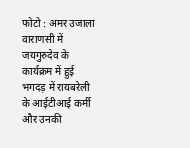फोटो : अमर उजाला
वाराणसी में जयगुरुदेव के कार्यक्रम में हुई भगदड़ में रायबरेली के आईटीआई कर्मी और उनकी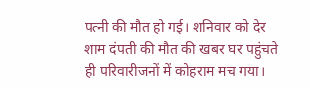पत्नी की मौत हो गई। शनिवार को देर शाम दंपती की मौत की खबर घर पहुंचते ही परिवारीजनों में कोहराम मच गया।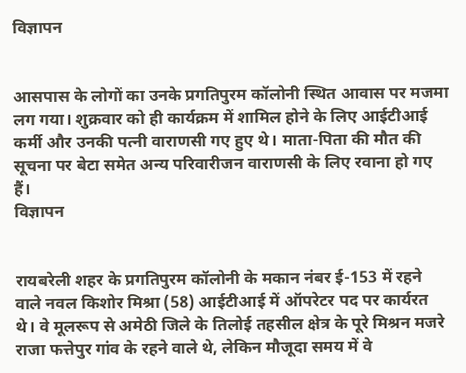विज्ञापन


आसपास के लोगों का उनके प्रगतिपुरम कॉलोनी स्थित आवास पर मजमा लग गया। शुक्रवार को ही कार्यक्रम में शामिल होने के लिए आईटीआई कर्मी और उनकी पत्नी वाराणसी गए हुए थे। माता-पिता की मौत की सूचना पर बेटा समेत अन्य परिवारीजन वाराणसी के लिए रवाना हो गए हैं।
विज्ञापन


रायबरेली शहर के प्रगतिपुरम कॉलोनी के मकान नंबर ई-153 में रहने वाले नवल किशोर मिश्रा (58) आईटीआई में ऑपरेटर पद पर कार्यरत थे। वे मूलरूप से अमेठी जिले के तिलोई तहसील क्षेत्र के पूरे मिश्रन मजरे राजा फत्तेपुर गांव के रहने वाले थे, लेकिन मौजूदा समय में वे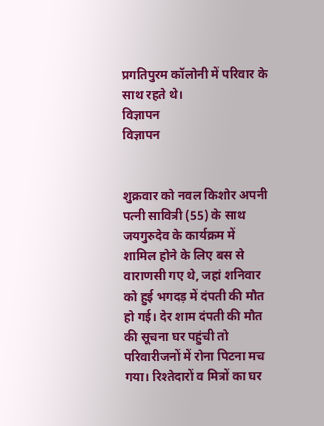प्रगतिपुरम कॉलोनी में परिवार के साथ रहते थे।
विज्ञापन
विज्ञापन


शुक्रवार को नवल किशोर अपनी पत्नी सावित्री (55) के साथ जयगुरुदेव के कार्यक्रम में शामिल होने के लिए बस से वाराणसी गए थे, जहां शनिवार को हुई भगदड़ में दंपती की मौत हो गई। देर शाम दंपती की मौत की सूचना घर पहुंची तो परिवारीजनों में रोना पिटना मच गया। रिश्तेदारों व मित्रों का घर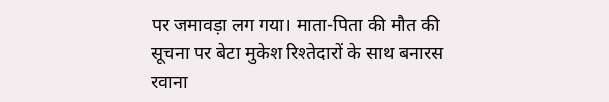पर जमावड़ा लग गया। माता-पिता की मौत की सूचना पर बेटा मुकेश रिश्तेदारों के साथ बनारस रवाना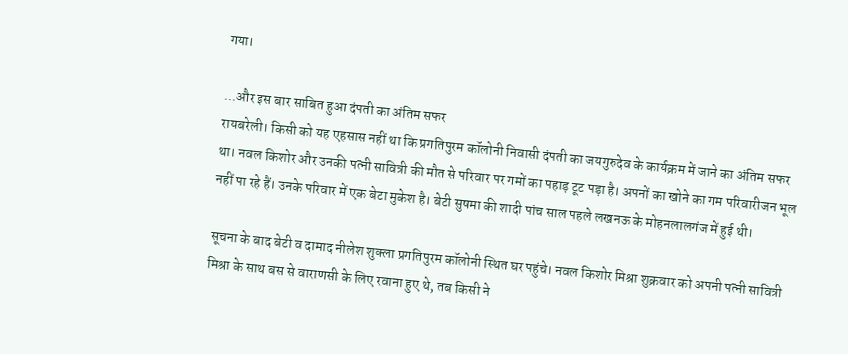गया।

...और इस बार साबित हुआ दंपती का अंतिम सफर
रायबरेली। किसी को यह एहसास नहीं था कि प्रगतिपुरम कॉलोनी निवासी दंपती का जयगुरुदेव के कार्यक्रम में जाने का अंतिम सफर था। नवल किशोर और उनकी पत्नी सावित्री की मौत से परिवार पर गमों का पहाड़ टूट पड़ा है। अपनों का खोने का गम परिवारीजन भूल नहीं पा रहे हैं। उनके परिवार में एक बेटा मुकेश है। बेटी सुषमा की शादी पांच साल पहले लखनऊ के मोहनलालगंज में हुई थी।

सूचना के बाद बेटी व दामाद नीलेश शुक्ला प्रगतिपुरम कॉलोनी स्थित घर पहुंचे। नवल किशोर मिश्रा शुक्रवार को अपनी पत्नी सावित्री मिश्रा के साथ बस से वाराणसी के लिए रवाना हुए थे, तब किसी ने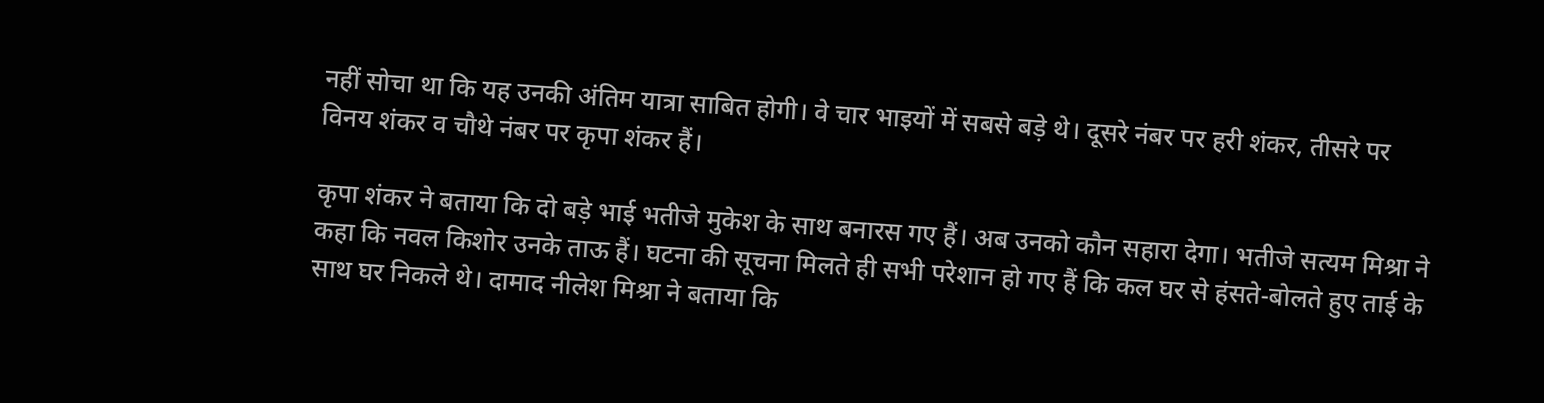नहीं सोचा था कि यह उनकी अंतिम यात्रा साबित होगी। वे चार भाइयों में सबसे बड़े थे। दूसरे नंबर पर हरी शंकर, तीसरे पर विनय शंकर व चौथे नंबर पर कृपा शंकर हैं।

कृपा शंकर ने बताया कि दो बड़े भाई भतीजे मुकेश के साथ बनारस गए हैं। अब उनको कौन सहारा देगा। भतीजे सत्यम मिश्रा ने कहा कि नवल किशोर उनके ताऊ हैं। घटना की सूचना मिलते ही सभी परेशान हो गए हैं कि कल घर से हंसते-बोलते हुए ताई के साथ घर निकले थे। दामाद नीलेश मिश्रा ने बताया कि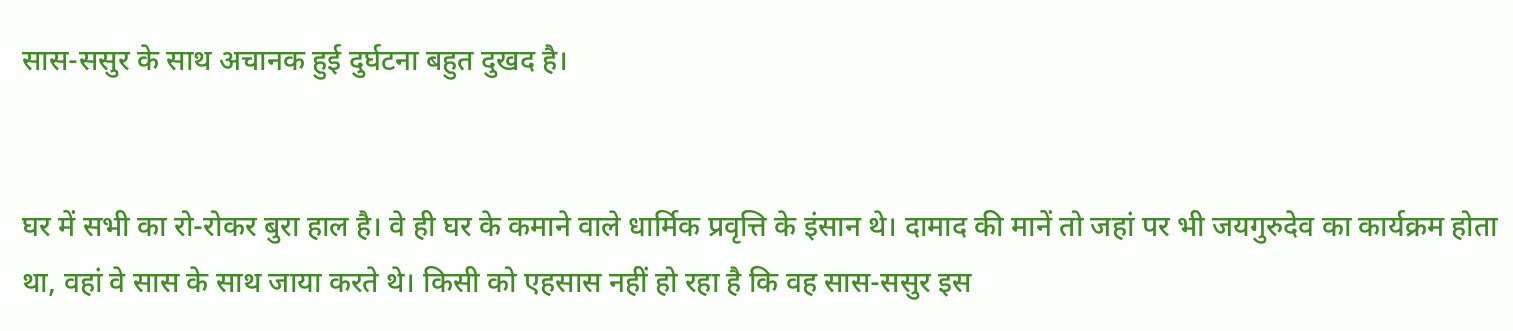सास-ससुर के साथ अचानक हुई दुर्घटना बहुत दुखद है।


घर में सभी का रो-रोकर बुरा हाल है। वे ही घर के कमाने वाले धार्मिक प्रवृत्ति के इंसान थे। दामाद की मानें तो जहां पर भी जयगुरुदेव का कार्यक्रम होता था, वहां वे सास के साथ जाया करते थे। किसी को एहसास नहीं हो रहा है कि वह सास-ससुर इस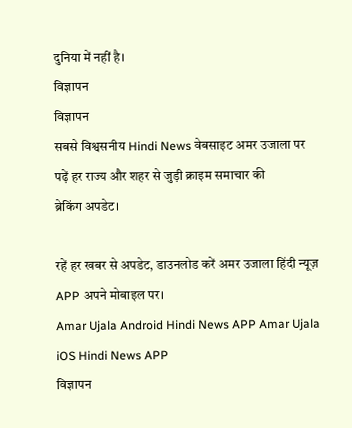दुनिया में नहीं है।
विज्ञापन
विज्ञापन
सबसे विश्वसनीय Hindi News वेबसाइट अमर उजाला पर पढ़ें हर राज्य और शहर से जुड़ी क्राइम समाचार की
ब्रेकिंग अपडेट।

रहें हर खबर से अपडेट, डाउनलोड करें अमर उजाला हिंदी न्यूज़ APP अपने मोबाइल पर।
Amar Ujala Android Hindi News APP Amar Ujala iOS Hindi News APP
विज्ञापन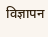विज्ञापन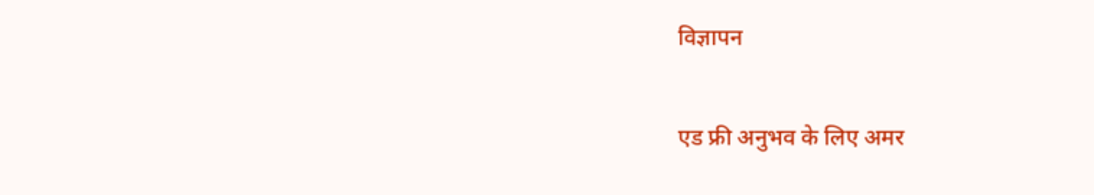विज्ञापन

एड फ्री अनुभव के लिए अमर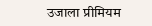उजाला प्रीमियम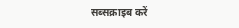सब्सक्राइब करें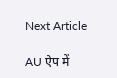Next Article

AU ऐप में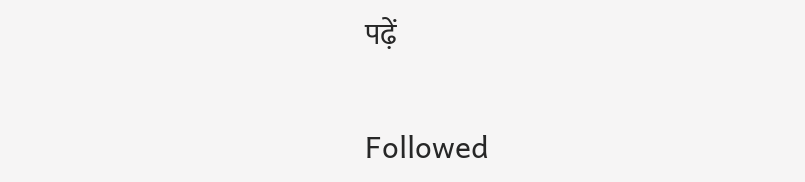पढ़ें

Followed